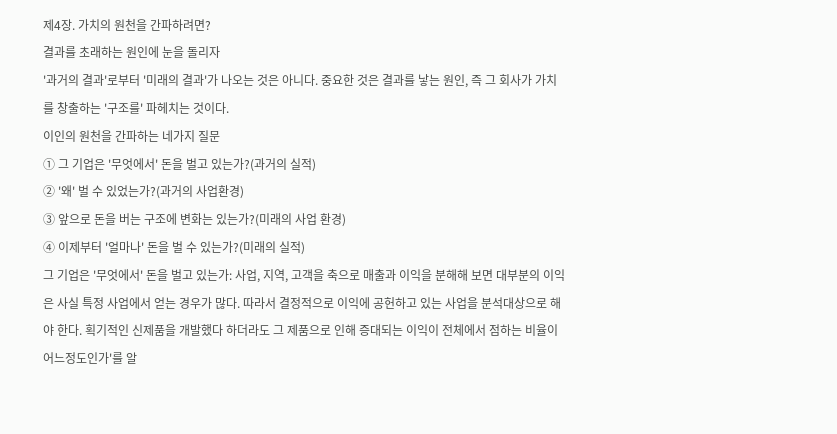제4장. 가치의 원천을 간파하려면?
결과를 초래하는 원인에 눈을 돌리자
'과거의 결과'로부터 '미래의 결과'가 나오는 것은 아니다. 중요한 것은 결과를 낳는 원인, 즉 그 회사가 가치를 창출하는 '구조를' 파헤치는 것이다.
이인의 원천을 간파하는 네가지 질문
① 그 기업은 '무엇에서' 돈을 벌고 있는가?(과거의 실적)
② '왜' 벌 수 있었는가?(과거의 사업환경)
③ 앞으로 돈을 버는 구조에 변화는 있는가?(미래의 사업 환경)
④ 이제부터 '얼마나' 돈을 벌 수 있는가?(미래의 실적)
그 기업은 '무엇에서' 돈을 벌고 있는가: 사업, 지역, 고객을 축으로 매출과 이익을 분해해 보면 대부분의 이익은 사실 특정 사업에서 얻는 경우가 많다. 따라서 결정적으로 이익에 공헌하고 있는 사업을 분석대상으로 해야 한다. 획기적인 신제품을 개발했다 하더라도 그 제품으로 인해 증대되는 이익이 전체에서 점하는 비율이 어느정도인가'를 알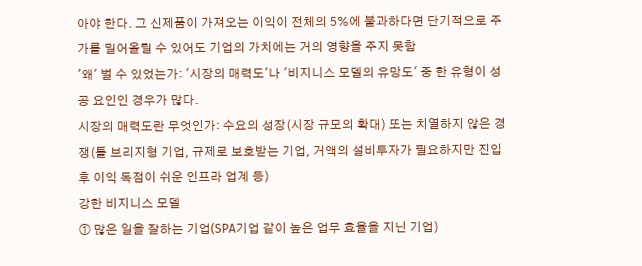아야 한다. 그 신제품이 가져오는 이익이 전체의 5%에 불과하다면 단기적으로 주가를 밀어올릴 수 있어도 기업의 가치에는 거의 영향을 주지 못함
'왜' 벌 수 있었는가: '시장의 매력도'나 '비지니스 모델의 유망도' 중 한 유형이 성공 요인인 경우가 많다.
시장의 매력도란 무엇인가: 수요의 성장(시장 규모의 확대) 또는 치열하지 않은 경쟁(톨 브리지형 기업, 규제로 보호받는 기업, 거액의 설비투자가 필요하지만 진입 후 이익 독점이 쉬운 인프라 업계 등)
강한 비지니스 모델
① 많은 일을 잘하는 기업(SPA기업 같이 높은 업무 효율을 지닌 기업)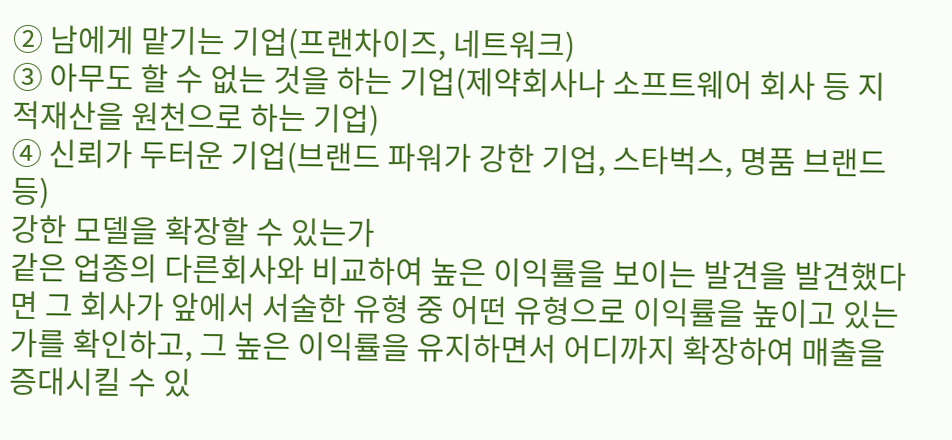② 남에게 맡기는 기업(프랜차이즈, 네트워크)
③ 아무도 할 수 없는 것을 하는 기업(제약회사나 소프트웨어 회사 등 지적재산을 원천으로 하는 기업)
④ 신뢰가 두터운 기업(브랜드 파워가 강한 기업, 스타벅스, 명품 브랜드 등)
강한 모델을 확장할 수 있는가
같은 업종의 다른회사와 비교하여 높은 이익률을 보이는 발견을 발견했다면 그 회사가 앞에서 서술한 유형 중 어떤 유형으로 이익률을 높이고 있는가를 확인하고, 그 높은 이익률을 유지하면서 어디까지 확장하여 매출을 증대시킬 수 있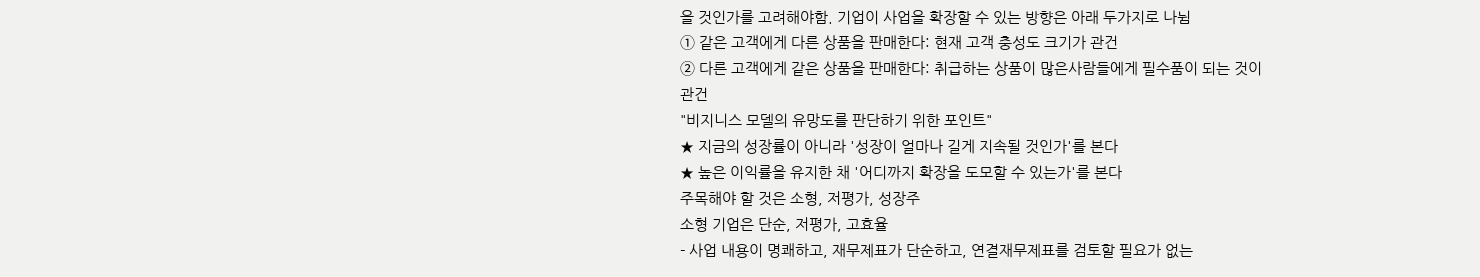을 것인가를 고려해야함. 기업이 사업을 확장할 수 있는 방향은 아래 두가지로 나뉨
① 같은 고객에게 다른 상품을 판매한다: 현재 고객 충성도 크기가 관건
② 다른 고객에게 같은 상품을 판매한다: 취급하는 상품이 많은사람들에게 필수품이 되는 것이 관건
"비지니스 모델의 유망도를 판단하기 위한 포인트"
★ 지금의 성장률이 아니라 '성장이 얼마나 길게 지속될 것인가'를 본다
★ 높은 이익률을 유지한 채 '어디까지 확장을 도모할 수 있는가'를 본다
주목해야 할 것은 소형, 저평가, 성장주
소형 기업은 단순, 저평가, 고효율
- 사업 내용이 명쾌하고, 재무제표가 단순하고, 연결재무제표를 검토할 필요가 없는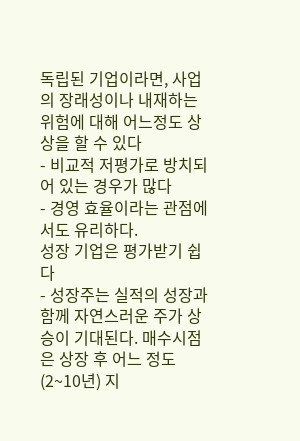독립된 기업이라면, 사업의 장래성이나 내재하는 위험에 대해 어느정도 상상을 할 수 있다
- 비교적 저평가로 방치되어 있는 경우가 많다
- 경영 효율이라는 관점에서도 유리하다.
성장 기업은 평가받기 쉽다
- 성장주는 실적의 성장과 함께 자연스러운 주가 상승이 기대된다. 매수시점은 상장 후 어느 정도(2~10년) 지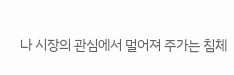나 시장의 관심에서 멀어져 주가는 침체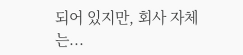되어 있지만, 회사 자체는...